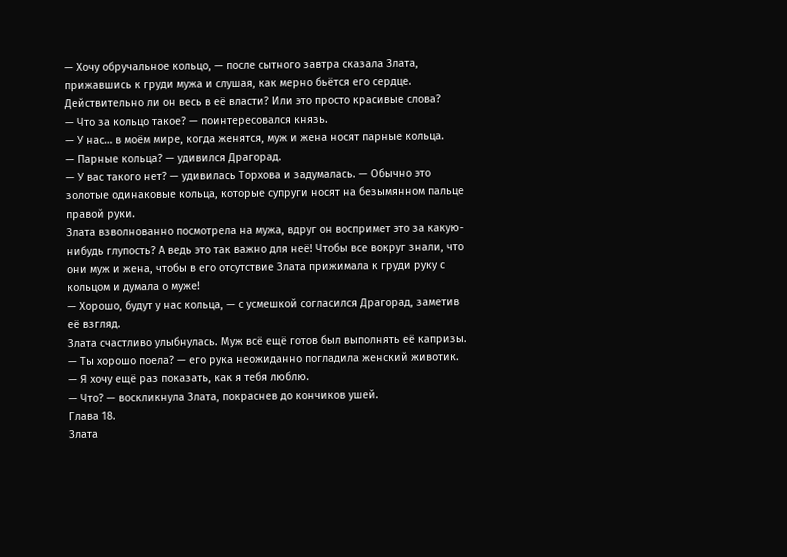— Хочу обручальное кольцо, — после сытного завтра сказала Злата, прижавшись к груди мужа и слушая, как мерно бьётся его сердце. Действительно ли он весь в её власти? Или это просто красивые слова?
— Что за кольцо такое? — поинтересовался князь.
— У нас… в моём мире, когда женятся, муж и жена носят парные кольца.
— Парные кольца? — удивился Драгорад.
— У вас такого нет? — удивилась Торхова и задумалась. — Обычно это золотые одинаковые кольца, которые супруги носят на безымянном пальце правой руки.
Злата взволнованно посмотрела на мужа, вдруг он воспримет это за какую-нибудь глупость? А ведь это так важно для неё! Чтобы все вокруг знали, что они муж и жена, чтобы в его отсутствие Злата прижимала к груди руку с кольцом и думала о муже!
— Хорошо, будут у нас кольца, — с усмешкой согласился Драгорад, заметив её взгляд.
Злата счастливо улыбнулась. Муж всё ещё готов был выполнять её капризы.
— Ты хорошо поела? — его рука неожиданно погладила женский животик. — Я хочу ещё раз показать, как я тебя люблю.
— Что? — воскликнула Злата, покраснев до кончиков ушей.
Глава 18.
Злата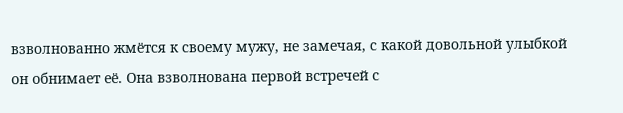взволнованно жмётся к своему мужу, не замечая, с какой довольной улыбкой он обнимает её. Она взволнована первой встречей с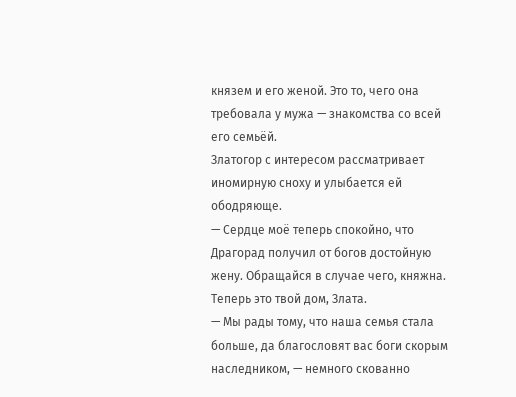князем и его женой. Это то, чего она требовала у мужа — знакомства со всей его семьёй.
Златогор с интересом рассматривает иномирную сноху и улыбается ей ободряюще.
— Сердце моё теперь спокойно, что Драгорад получил от богов достойную жену. Обращайся в случае чего, княжна. Теперь это твой дом, Злата.
— Мы рады тому, что наша семья стала больше, да благословят вас боги скорым наследником, — немного скованно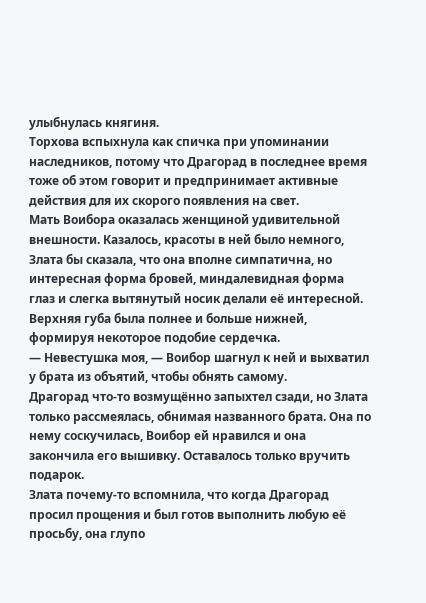улыбнулась княгиня.
Торхова вспыхнула как спичка при упоминании наследников, потому что Драгорад в последнее время тоже об этом говорит и предпринимает активные действия для их скорого появления на свет.
Мать Воибора оказалась женщиной удивительной внешности. Казалось, красоты в ней было немного, Злата бы сказала, что она вполне симпатична, но интересная форма бровей, миндалевидная форма глаз и слегка вытянутый носик делали её интересной. Верхняя губа была полнее и больше нижней, формируя некоторое подобие сердечка.
— Невестушка моя, — Воибор шагнул к ней и выхватил у брата из объятий, чтобы обнять самому.
Драгорад что-то возмущённо запыхтел сзади, но Злата только рассмеялась, обнимая названного брата. Она по нему соскучилась, Воибор ей нравился и она закончила его вышивку. Оставалось только вручить подарок.
Злата почему-то вспомнила, что когда Драгорад просил прощения и был готов выполнить любую её просьбу, она глупо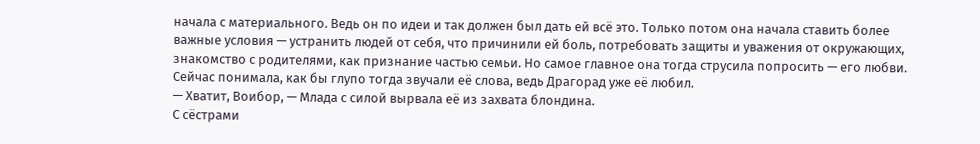начала с материального. Ведь он по идеи и так должен был дать ей всё это. Только потом она начала ставить более важные условия — устранить людей от себя, что причинили ей боль, потребовать защиты и уважения от окружающих, знакомство с родителями, как признание частью семьи. Но самое главное она тогда струсила попросить — его любви. Сейчас понимала, как бы глупо тогда звучали её слова, ведь Драгорад уже её любил.
— Хватит, Воибор, — Млада с силой вырвала её из захвата блондина.
С сёстрами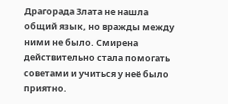Драгорада Злата не нашла общий язык, но вражды между ними не было. Смирена действительно стала помогать советами и учиться у неё было приятно.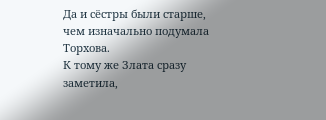Да и сёстры были старше, чем изначально подумала Торхова.
К тому же Злата сразу заметила,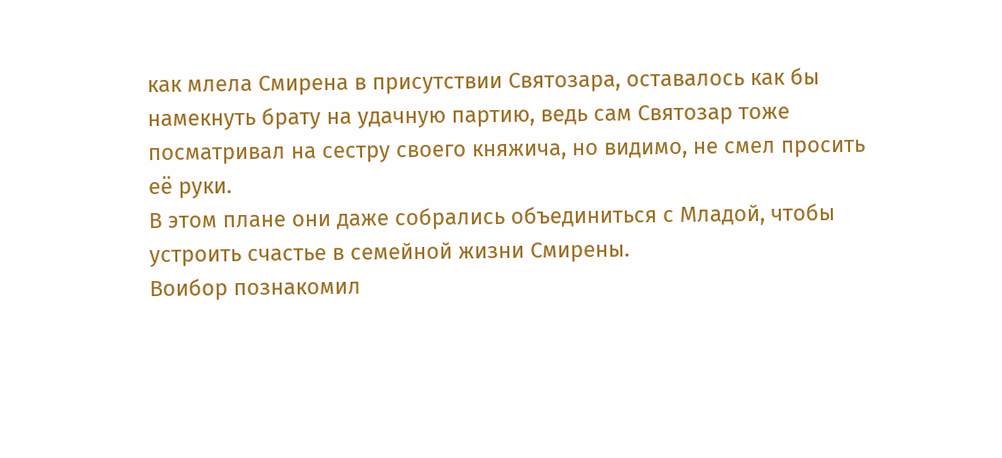как млела Смирена в присутствии Святозара, оставалось как бы намекнуть брату на удачную партию, ведь сам Святозар тоже посматривал на сестру своего княжича, но видимо, не смел просить её руки.
В этом плане они даже собрались объединиться с Младой, чтобы устроить счастье в семейной жизни Смирены.
Воибор познакомил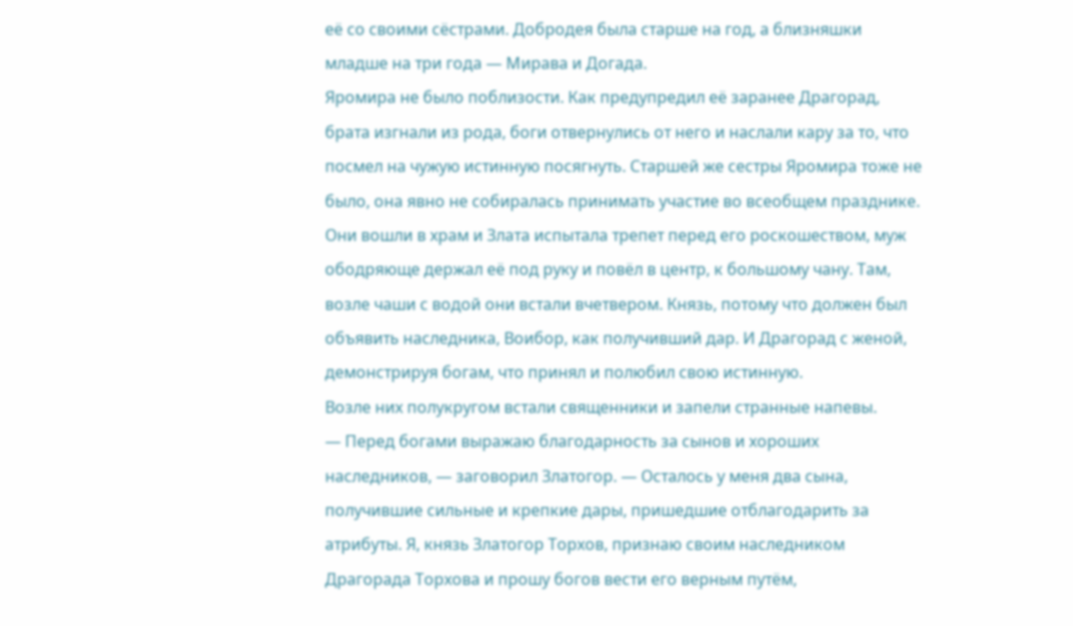её со своими сёстрами. Добродея была старше на год, а близняшки младше на три года — Мирава и Догада.
Яромира не было поблизости. Как предупредил её заранее Драгорад, брата изгнали из рода, боги отвернулись от него и наслали кару за то, что посмел на чужую истинную посягнуть. Старшей же сестры Яромира тоже не было, она явно не собиралась принимать участие во всеобщем празднике.
Они вошли в храм и Злата испытала трепет перед его роскошеством, муж ободряюще держал её под руку и повёл в центр, к большому чану. Там, возле чаши с водой они встали вчетвером. Князь, потому что должен был объявить наследника, Воибор, как получивший дар. И Драгорад с женой, демонстрируя богам, что принял и полюбил свою истинную.
Возле них полукругом встали священники и запели странные напевы.
— Перед богами выражаю благодарность за сынов и хороших наследников, — заговорил Златогор. — Осталось у меня два сына, получившие сильные и крепкие дары, пришедшие отблагодарить за атрибуты. Я, князь Златогор Торхов, признаю своим наследником Драгорада Торхова и прошу богов вести его верным путём,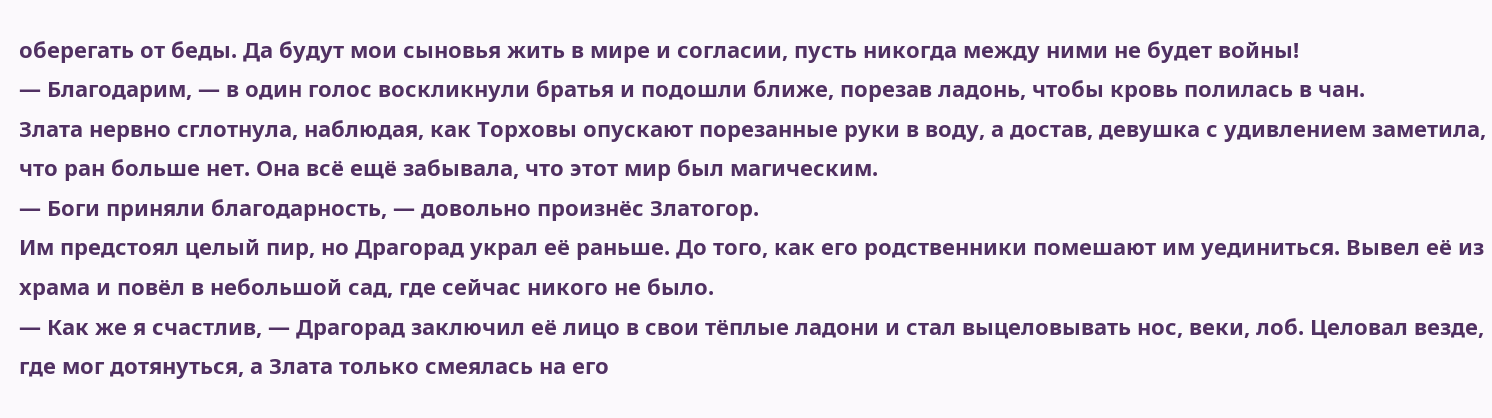оберегать от беды. Да будут мои сыновья жить в мире и согласии, пусть никогда между ними не будет войны!
— Благодарим, — в один голос воскликнули братья и подошли ближе, порезав ладонь, чтобы кровь полилась в чан.
Злата нервно сглотнула, наблюдая, как Торховы опускают порезанные руки в воду, а достав, девушка с удивлением заметила, что ран больше нет. Она всё ещё забывала, что этот мир был магическим.
— Боги приняли благодарность, — довольно произнёс Златогор.
Им предстоял целый пир, но Драгорад украл её раньше. До того, как его родственники помешают им уединиться. Вывел её из храма и повёл в небольшой сад, где сейчас никого не было.
— Как же я счастлив, — Драгорад заключил её лицо в свои тёплые ладони и стал выцеловывать нос, веки, лоб. Целовал везде, где мог дотянуться, а Злата только смеялась на его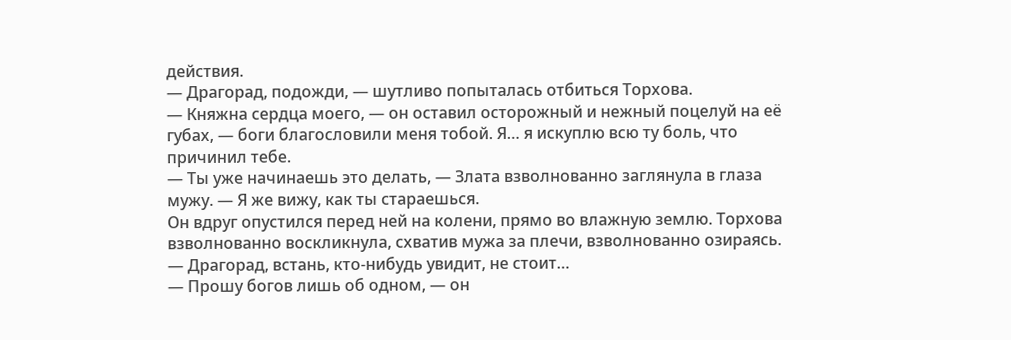действия.
— Драгорад, подожди, — шутливо попыталась отбиться Торхова.
— Княжна сердца моего, — он оставил осторожный и нежный поцелуй на её губах, — боги благословили меня тобой. Я… я искуплю всю ту боль, что причинил тебе.
— Ты уже начинаешь это делать, — Злата взволнованно заглянула в глаза мужу. — Я же вижу, как ты стараешься.
Он вдруг опустился перед ней на колени, прямо во влажную землю. Торхова взволнованно воскликнула, схватив мужа за плечи, взволнованно озираясь.
— Драгорад, встань, кто-нибудь увидит, не стоит…
— Прошу богов лишь об одном, — он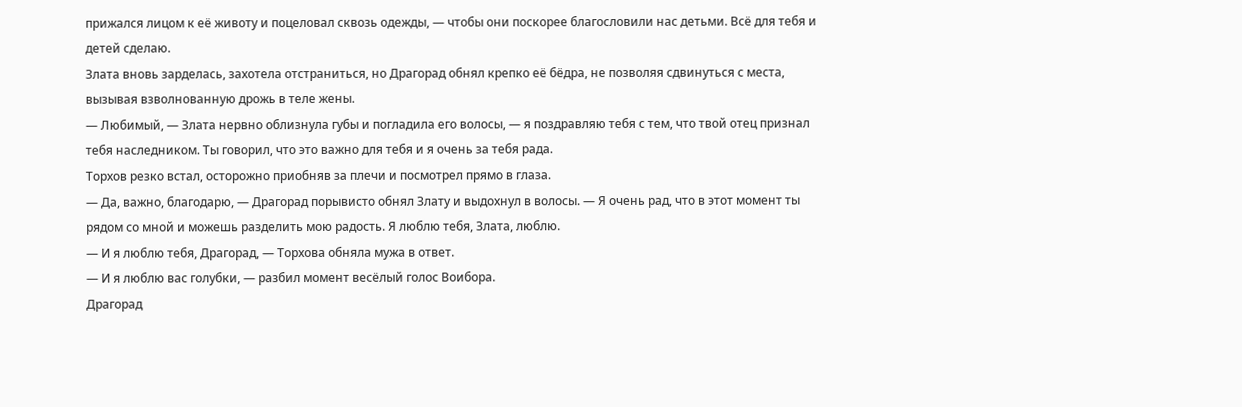прижался лицом к её животу и поцеловал сквозь одежды, — чтобы они поскорее благословили нас детьми. Всё для тебя и детей сделаю.
Злата вновь зарделась, захотела отстраниться, но Драгорад обнял крепко её бёдра, не позволяя сдвинуться с места, вызывая взволнованную дрожь в теле жены.
— Любимый, — Злата нервно облизнула губы и погладила его волосы, — я поздравляю тебя с тем, что твой отец признал тебя наследником. Ты говорил, что это важно для тебя и я очень за тебя рада.
Торхов резко встал, осторожно приобняв за плечи и посмотрел прямо в глаза.
— Да, важно, благодарю, — Драгорад порывисто обнял Злату и выдохнул в волосы. — Я очень рад, что в этот момент ты рядом со мной и можешь разделить мою радость. Я люблю тебя, Злата, люблю.
— И я люблю тебя, Драгорад, — Торхова обняла мужа в ответ.
— И я люблю вас голубки, — разбил момент весёлый голос Воибора.
Драгорад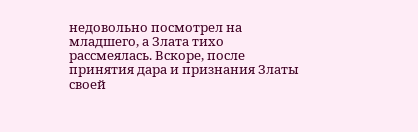недовольно посмотрел на младшего, а Злата тихо рассмеялась. Вскоре, после принятия дара и признания Златы своей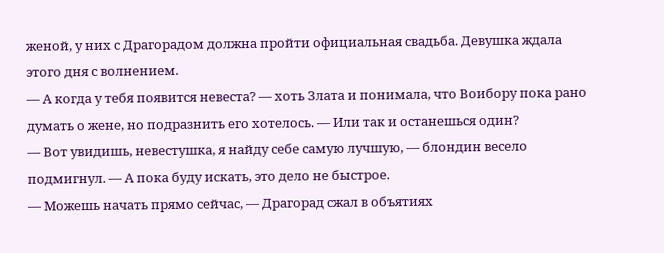женой, у них с Драгорадом должна пройти официальная свадьба. Девушка ждала этого дня с волнением.
— А когда у тебя появится невеста? — хоть Злата и понимала, что Воибору пока рано думать о жене, но подразнить его хотелось. — Или так и останешься один?
— Вот увидишь, невестушка, я найду себе самую лучшую, — блондин весело подмигнул. — А пока буду искать, это дело не быстрое.
— Можешь начать прямо сейчас, — Драгорад сжал в объятиях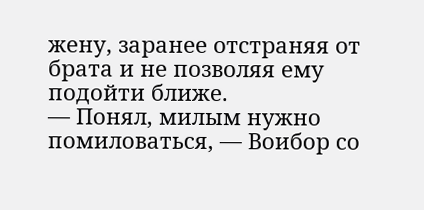жену, заранее отстраняя от брата и не позволяя ему подойти ближе.
— Понял, милым нужно помиловаться, — Воибор со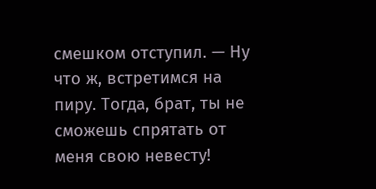смешком отступил. — Ну что ж, встретимся на пиру. Тогда, брат, ты не сможешь спрятать от меня свою невесту!